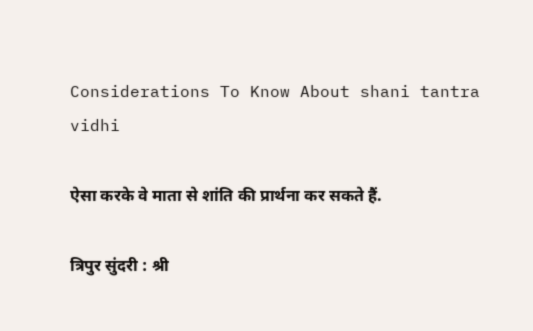Considerations To Know About shani tantra vidhi

ऐसा करके वे माता से शांति की प्रार्थना कर सकते हैं.

त्रिपुर सुंदरी : श्री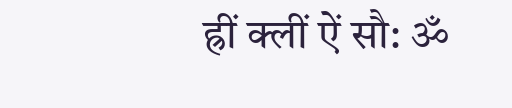ह्रीं क्लीं ऐं सौ: ॐ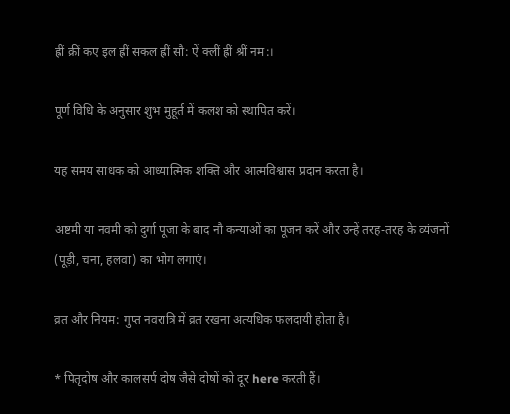ह्रीं क्रीं कए इल ह्रीं सकल ह्रीं सौ: ऐं क्लीं ह्रीं श्रीं नम:।

पूर्ण विधि के अनुसार शुभ मुहूर्त में कलश को स्थापित करें।

यह समय साधक को आध्यात्मिक शक्ति और आत्मविश्वास प्रदान करता है।

अष्टमी या नवमी को दुर्गा पूजा के बाद नौ कन्याओं का पूजन करें और उन्हें तरह-तरह के व्यंजनों (पूड़ी, चना, हलवा) का भोग लगाएं।

व्रत और नियम: गुप्त नवरात्रि में व्रत रखना अत्यधिक फलदायी होता है।

* पितृदोष और कालसर्प दोष जैसे दोषों को दूर here करती हैं।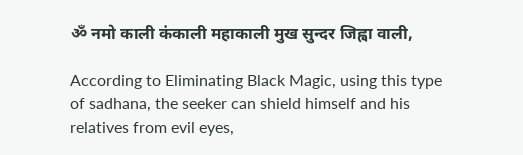ॐ नमो काली कंकाली महाकाली मुख सुन्दर जिह्वा वाली,

According to Eliminating Black Magic, using this type of sadhana, the seeker can shield himself and his relatives from evil eyes,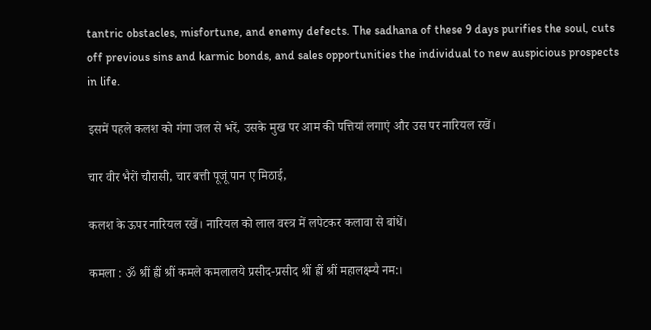tantric obstacles, misfortune, and enemy defects. The sadhana of these 9 days purifies the soul, cuts off previous sins and karmic bonds, and sales opportunities the individual to new auspicious prospects in life.

इसमें पहले कलश को गंगा जल से भरें, उसके मुख पर आम की पत्तियां लगाएं और उस पर नारियल रखें।

चार वीर भैरों चौरासी, चार बत्ती पूजूं पान ए मिठाई,

कलश के ऊपर नारियल रखें। नारियल को लाल वस्त्र में लपेटकर कलावा से बांधें।

कमला : ॐ श्रीं ह्रीं श्रीं कमले कमलालये प्रसीद-प्रसीद श्रीं ह्रीं श्रीं महालक्ष्म्यै नम:।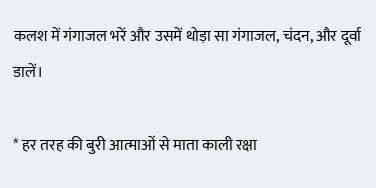कलश में गंगाजल भरें और उसमें थोड़ा सा गंगाजल, चंदन, और दूर्वा डालें।

* हर तरह की बुरी आत्माओं से माता काली रक्षा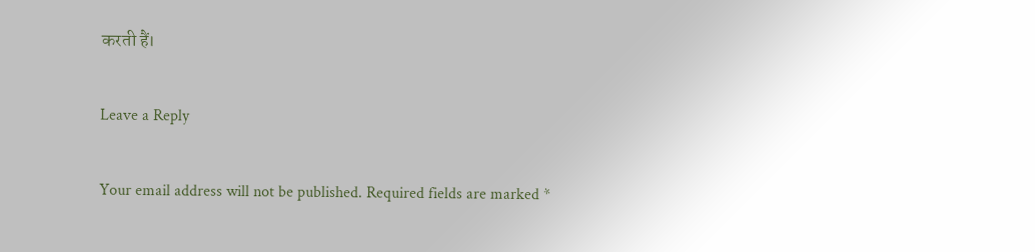करती हैं।

Leave a Reply

Your email address will not be published. Required fields are marked *